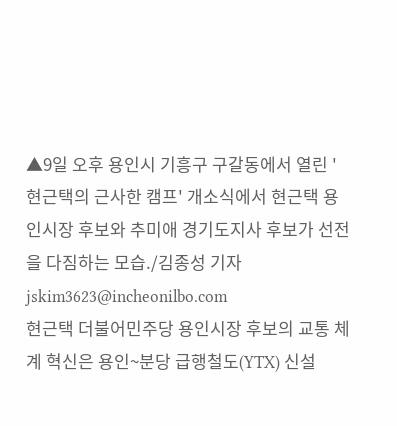▲9일 오후 용인시 기흥구 구갈동에서 열린 '현근택의 근사한 캠프' 개소식에서 현근택 용인시장 후보와 추미애 경기도지사 후보가 선전을 다짐하는 모습./김종성 기자 jskim3623@incheonilbo.com
현근택 더불어민주당 용인시장 후보의 교통 체계 혁신은 용인~분당 급행철도(YTX) 신설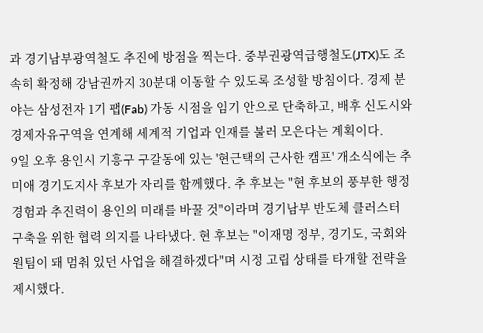과 경기남부광역철도 추진에 방점을 찍는다. 중부권광역급행철도(JTX)도 조속히 확정해 강남권까지 30분대 이동할 수 있도록 조성할 방침이다. 경제 분야는 삼성전자 1기 팹(Fab) 가동 시점을 임기 안으로 단축하고, 배후 신도시와 경제자유구역을 연계해 세계적 기업과 인재를 불러 모은다는 계획이다.
9일 오후 용인시 기흥구 구갈동에 있는 '현근택의 근사한 캠프' 개소식에는 추미애 경기도지사 후보가 자리를 함께했다. 추 후보는 "현 후보의 풍부한 행정 경험과 추진력이 용인의 미래를 바꿀 것"이라며 경기남부 반도체 클러스터 구축을 위한 협력 의지를 나타냈다. 현 후보는 "이재명 정부, 경기도, 국회와 원팀이 돼 멈춰 있던 사업을 해결하겠다"며 시정 고립 상태를 타개할 전략을 제시했다.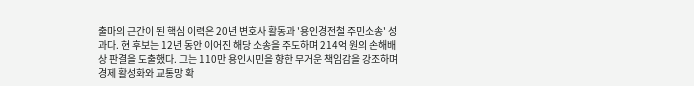출마의 근간이 된 핵심 이력은 20년 변호사 활동과 '용인경전철 주민소송' 성과다. 현 후보는 12년 동안 이어진 해당 소송을 주도하며 214억 원의 손해배상 판결을 도출했다. 그는 110만 용인시민을 향한 무거운 책임감을 강조하며 경제 활성화와 교통망 확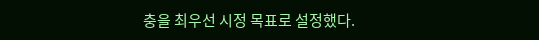충을 최우선 시정 목표로 설정했다.